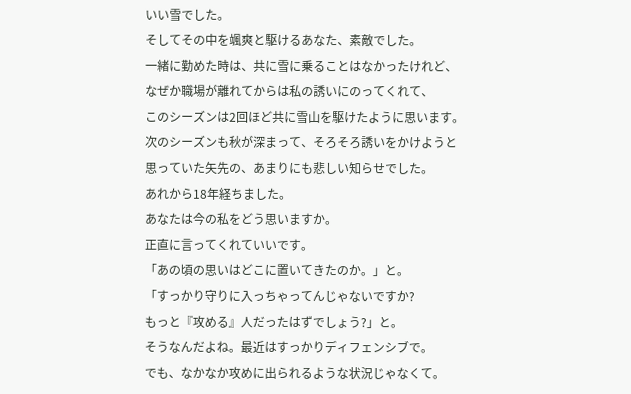いい雪でした。
そしてその中を颯爽と駆けるあなた、素敵でした。
一緒に勤めた時は、共に雪に乗ることはなかったけれど、
なぜか職場が離れてからは私の誘いにのってくれて、
このシーズンは2回ほど共に雪山を駆けたように思います。
次のシーズンも秋が深まって、そろそろ誘いをかけようと
思っていた矢先の、あまりにも悲しい知らせでした。
あれから18年経ちました。
あなたは今の私をどう思いますか。
正直に言ってくれていいです。
「あの頃の思いはどこに置いてきたのか。」と。
「すっかり守りに入っちゃってんじゃないですか?
もっと『攻める』人だったはずでしょう?」と。
そうなんだよね。最近はすっかりディフェンシブで。
でも、なかなか攻めに出られるような状況じゃなくて。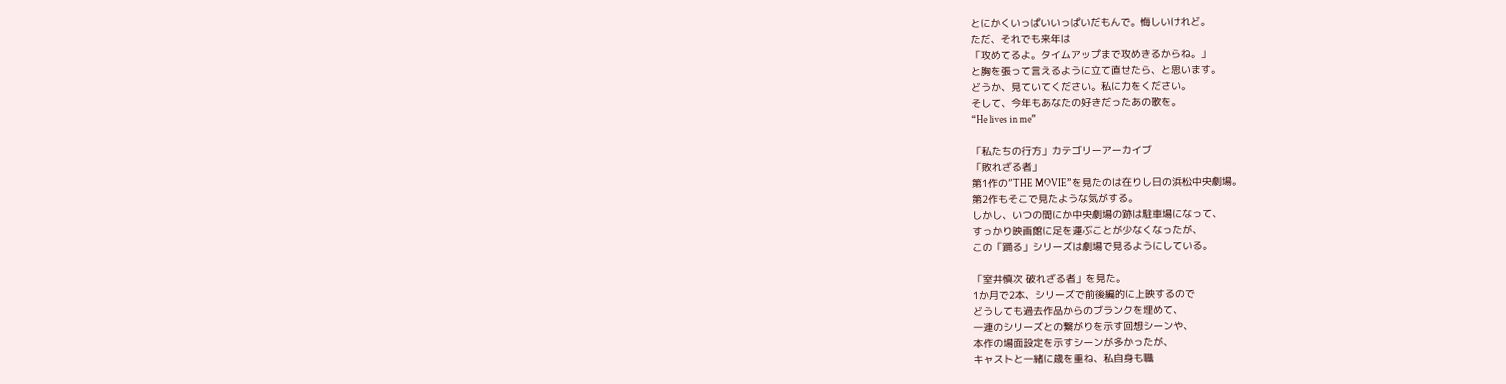とにかくいっぱいいっぱいだもんで。悔しいけれど。
ただ、それでも来年は
「攻めてるよ。タイムアップまで攻めきるからね。」
と胸を張って言えるように立て直せたら、と思います。
どうか、見ていてください。私に力をください。
そして、今年もあなたの好きだったあの歌を。
“He lives in me”

「私たちの行方」カテゴリーアーカイブ
「敗れざる者」
第1作の”THE MOVIE”を見たのは在りし日の浜松中央劇場。
第2作もそこで見たような気がする。
しかし、いつの間にか中央劇場の跡は駐車場になって、
すっかり映画館に足を運ぶことが少なくなったが、
この「踊る」シリーズは劇場で見るようにしている。

「室井慎次 破れざる者」を見た。
1か月で2本、シリーズで前後編的に上映するので
どうしても過去作品からのブランクを埋めて、
一連のシリーズとの繋がりを示す回想シーンや、
本作の場面設定を示すシーンが多かったが、
キャストと一緒に歳を重ね、私自身も職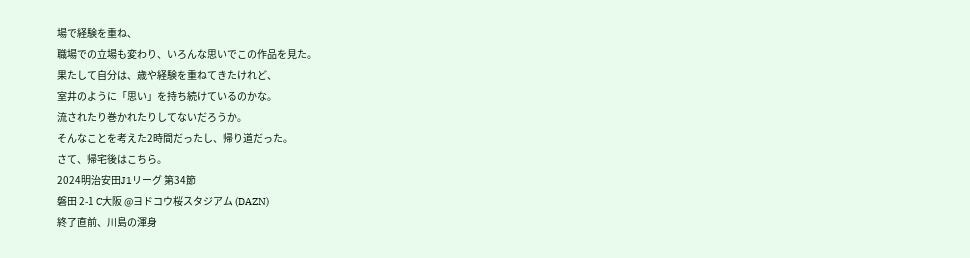場で経験を重ね、
職場での立場も変わり、いろんな思いでこの作品を見た。
果たして自分は、歳や経験を重ねてきたけれど、
室井のように「思い」を持ち続けているのかな。
流されたり巻かれたりしてないだろうか。
そんなことを考えた2時間だったし、帰り道だった。
さて、帰宅後はこちら。
2024明治安田J1リーグ 第34節
磐田 2-1 C大阪 @ヨドコウ桜スタジアム (DAZN)
終了直前、川島の渾身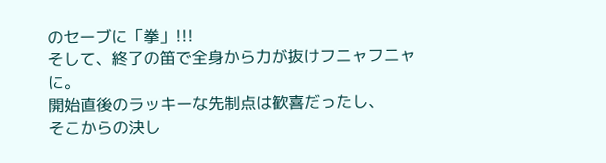のセーブに「拳」!!!
そして、終了の笛で全身から力が抜けフニャフニャに。
開始直後のラッキーな先制点は歓喜だったし、
そこからの決し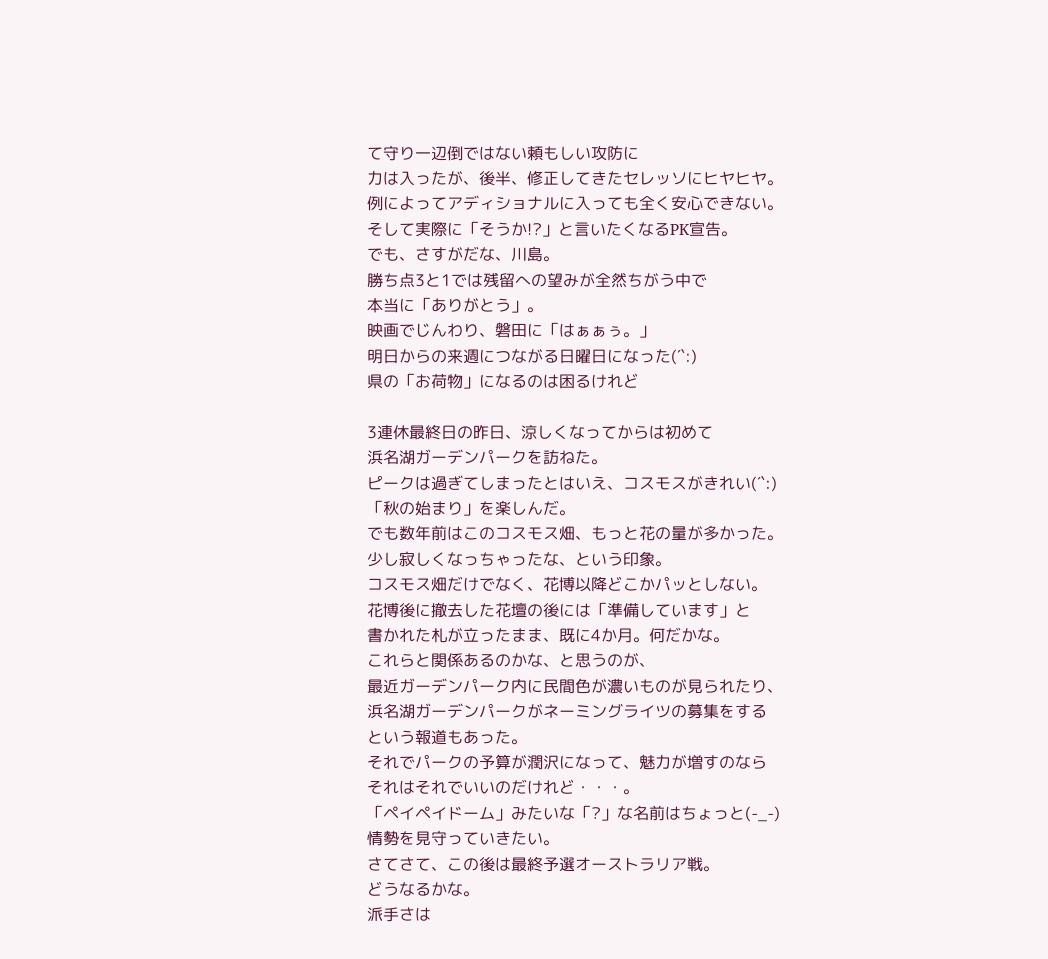て守り一辺倒ではない頼もしい攻防に
力は入ったが、後半、修正してきたセレッソにヒヤヒヤ。
例によってアディショナルに入っても全く安心できない。
そして実際に「そうか!?」と言いたくなるPK宣告。
でも、さすがだな、川島。
勝ち点3と1では残留への望みが全然ちがう中で
本当に「ありがとう」。
映画でじんわり、磐田に「はぁぁぅ。」
明日からの来週につながる日曜日になった(´`:)
県の「お荷物」になるのは困るけれど

3連休最終日の昨日、涼しくなってからは初めて
浜名湖ガーデンパークを訪ねた。
ピークは過ぎてしまったとはいえ、コスモスがきれい(´`:)
「秋の始まり」を楽しんだ。
でも数年前はこのコスモス畑、もっと花の量が多かった。
少し寂しくなっちゃったな、という印象。
コスモス畑だけでなく、花博以降どこかパッとしない。
花博後に撤去した花壇の後には「準備しています」と
書かれた札が立ったまま、既に4か月。何だかな。
これらと関係あるのかな、と思うのが、
最近ガーデンパーク内に民間色が濃いものが見られたり、
浜名湖ガーデンパークがネーミングライツの募集をする
という報道もあった。
それでパークの予算が潤沢になって、魅力が増すのなら
それはそれでいいのだけれど・・・。
「ペイペイドーム」みたいな「?」な名前はちょっと(-_-)
情勢を見守っていきたい。
さてさて、この後は最終予選オーストラリア戦。
どうなるかな。
派手さは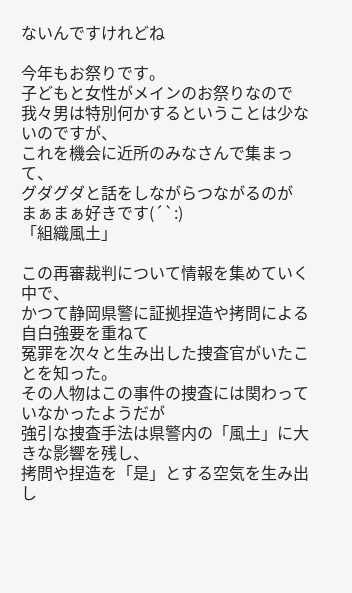ないんですけれどね

今年もお祭りです。
子どもと女性がメインのお祭りなので
我々男は特別何かするということは少ないのですが、
これを機会に近所のみなさんで集まって、
グダグダと話をしながらつながるのが
まぁまぁ好きです(´`:)
「組織風土」

この再審裁判について情報を集めていく中で、
かつて静岡県警に証拠捏造や拷問による自白強要を重ねて
冤罪を次々と生み出した捜査官がいたことを知った。
その人物はこの事件の捜査には関わっていなかったようだが
強引な捜査手法は県警内の「風土」に大きな影響を残し、
拷問や捏造を「是」とする空気を生み出し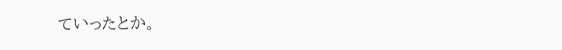ていったとか。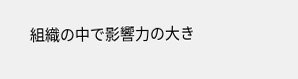組織の中で影響力の大き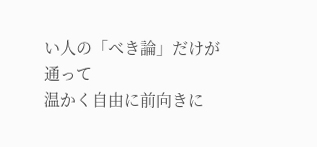い人の「べき論」だけが通って
温かく自由に前向きに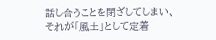話し合うことを閉ざしてしまい、
それが「風土」として定着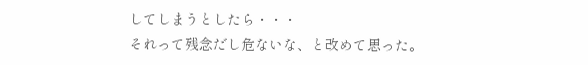してしまうとしたら・・・
それって残念だし危ないな、と改めて思った。